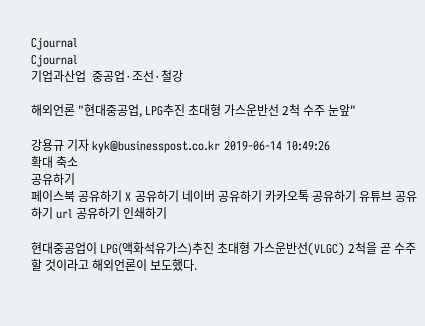Cjournal
Cjournal
기업과산업  중공업·조선·철강

해외언론 "현대중공업, LPG추진 초대형 가스운반선 2척 수주 눈앞"

강용규 기자 kyk@businesspost.co.kr 2019-06-14 10:49:26
확대 축소
공유하기
페이스북 공유하기 X 공유하기 네이버 공유하기 카카오톡 공유하기 유튜브 공유하기 url 공유하기 인쇄하기

현대중공업이 LPG(액화석유가스)추진 초대형 가스운반선(VLGC) 2척을 곧 수주할 것이라고 해외언론이 보도했다.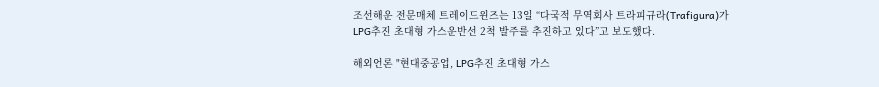조선해운 전문매체 트레이드윈즈는 13일 “다국적 무역회사 트라피규라(Trafigura)가 LPG추진 초대형 가스운반선 2척 발주를 추진하고 있다”고 보도했다.

해외언론 "현대중공업, LPG추진 초대형 가스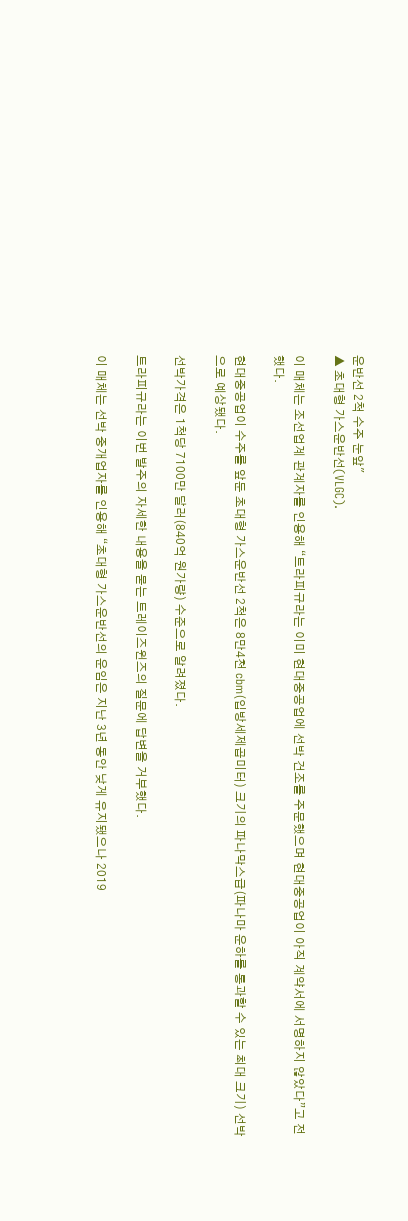운반선 2척 수주 눈앞"
▲ 초대형 가스운반선(VLGC).

이 매체는 조선업계 관계자를 인용해 “트라피규라는 이미 현대중공업에 선박 건조를 주문했으며 현대중공업이 아직 계약서에 서명하지 않았다”고 전했다.

현대중공업이 수주를 앞둔 초대형 가스운반선 2척은 8만4천 cbm(입방세제곱미터) 크기의 파나막스급(파나마 운하를 통과할 수 있는 최대 크기) 선박으로 예상됐다.

선박가격은 1척당 7100만 달러(840억 원가량) 수준으로 알려졌다.

트라피규라는 이번 발주의 자세한 내용을 묻는 트레이즈윈즈의 질문에 답변을 거부했다.

이 매체는 선박 중개업자를 인용해 “초대형 가스운반선의 운임은 지난 3년 동안 낮게 유지됐으나 2019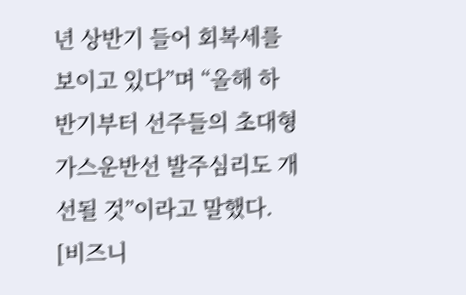년 상반기 들어 회복세를 보이고 있다”며 “올해 하반기부터 선주들의 초대형 가스운반선 발주심리도 개선될 것”이라고 말했다. [비즈니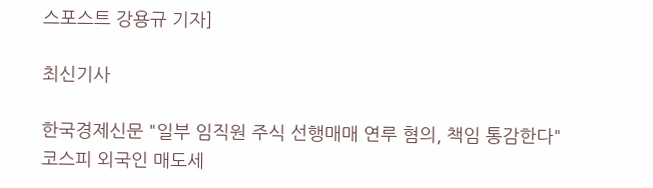스포스트 강용규 기자]

최신기사

한국경제신문 "일부 임직원 주식 선행매매 연루 혐의, 책임 통감한다"
코스피 외국인 매도세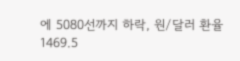에 5080선까지 하락, 원/달러 환율 1469.5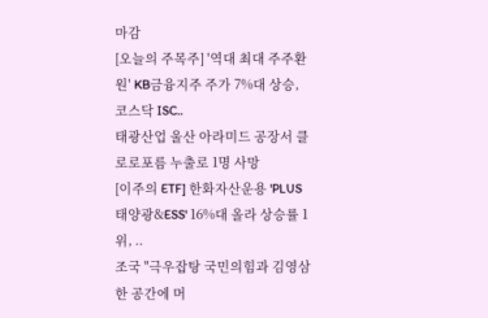마감
[오늘의 주목주] '역대 최대 주주환원' KB금융지주 주가 7%대 상승, 코스닥 ISC..
태광산업 울산 아라미드 공장서 클로로포름 누출로 1명 사망
[이주의 ETF] 한화자산운용 'PLUS 태양광&ESS' 16%대 올라 상승률 1위, ..
조국 "극우잡탕 국민의힘과 김영삼 한 공간에 머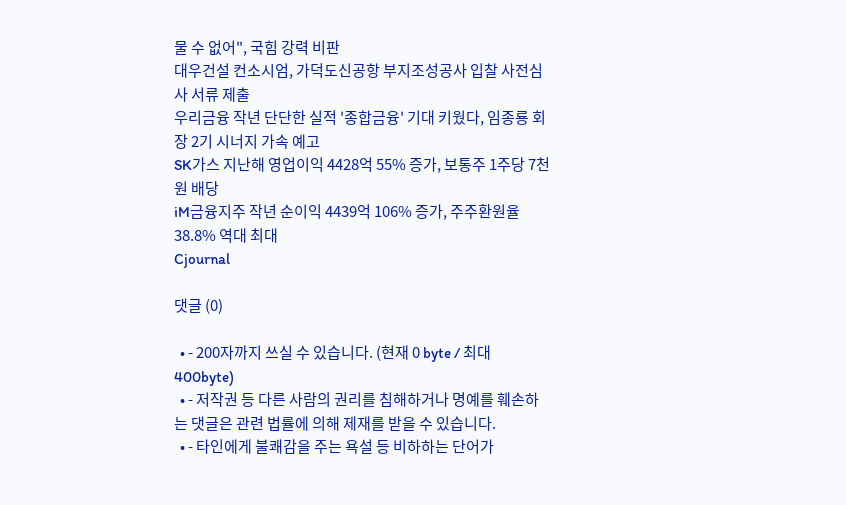물 수 없어", 국힘 강력 비판
대우건설 컨소시엄, 가덕도신공항 부지조성공사 입찰 사전심사 서류 제출
우리금융 작년 단단한 실적 '종합금융' 기대 키웠다, 임종룡 회장 2기 시너지 가속 예고
SK가스 지난해 영업이익 4428억 55% 증가, 보통주 1주당 7천 원 배당
iM금융지주 작년 순이익 4439억 106% 증가, 주주환원율 38.8% 역대 최대
Cjournal

댓글 (0)

  • - 200자까지 쓰실 수 있습니다. (현재 0 byte / 최대 400byte)
  • - 저작권 등 다른 사람의 권리를 침해하거나 명예를 훼손하는 댓글은 관련 법률에 의해 제재를 받을 수 있습니다.
  • - 타인에게 불쾌감을 주는 욕설 등 비하하는 단어가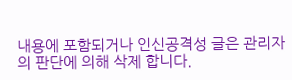내용에 포함되거나 인신공격성 글은 관리자의 판단에 의해 삭제 합니다.